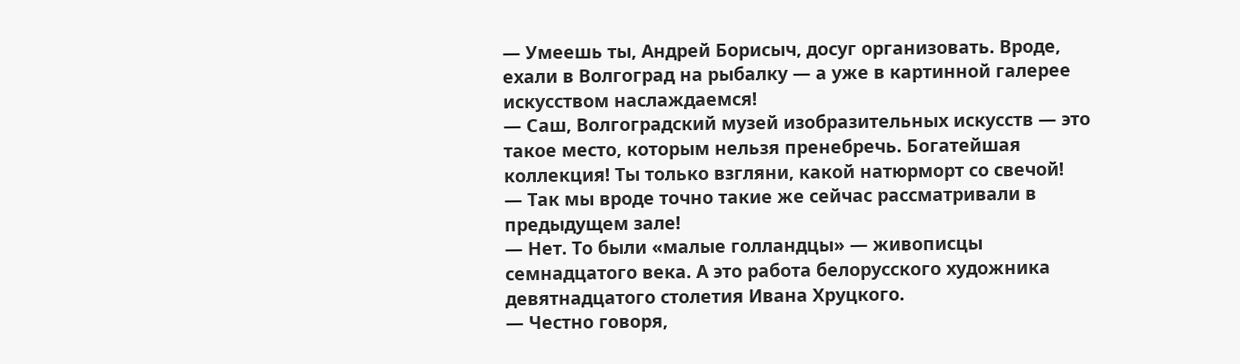— Умеешь ты, Андрей Борисыч, досуг организовать. Вроде, ехали в Волгоград на рыбалку — а уже в картинной галерее искусством наслаждаемся!
— Саш, Волгоградский музей изобразительных искусств — это такое место, которым нельзя пренебречь. Богатейшая коллекция! Ты только взгляни, какой натюрморт со свечой!
— Так мы вроде точно такие же сейчас рассматривали в предыдущем зале!
— Нет. То были «малые голландцы» — живописцы семнадцатого века. А это работа белорусского художника девятнадцатого столетия Ивана Хруцкого.
— Честно говоря,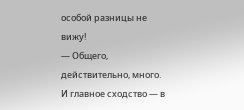особой разницы не вижу!
— Общего, действительно, много. И главное сходство — в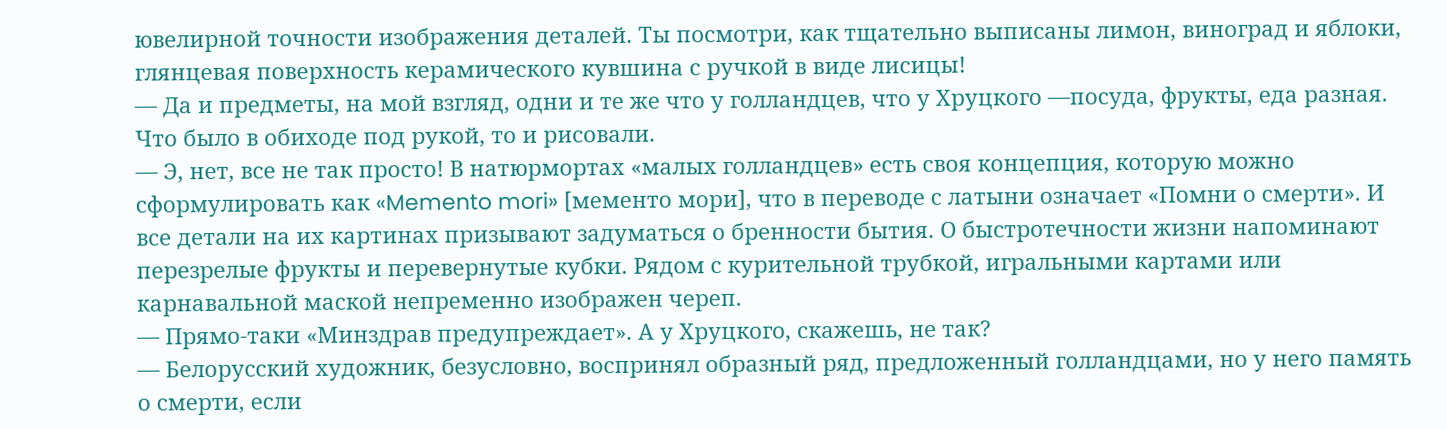ювелирной точности изображения деталей. Ты посмотри, как тщательно выписаны лимон, виноград и яблоки, глянцевая поверхность керамического кувшина с ручкой в виде лисицы!
— Да и предметы, на мой взгляд, одни и те же что у голландцев, что у Хруцкого —посуда, фрукты, еда разная. Что было в обиходе под рукой, то и рисовали.
— Э, нет, все не так просто! В натюрмортах «малых голландцев» есть своя концепция, которую можно сформулировать как «Memento mori» [мементо мори], что в переводе с латыни означает «Помни о смерти». И все детали на их картинах призывают задуматься о бренности бытия. О быстротечности жизни напоминают перезрелые фрукты и перевернутые кубки. Рядом с курительной трубкой, игральными картами или карнавальной маской непременно изображен череп.
— Прямо-таки «Минздрав предупреждает». А у Хруцкого, скажешь, не так?
— Белорусский художник, безусловно, воспринял образный ряд, предложенный голландцами, но у него память о смерти, если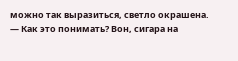можно так выразиться, светло окрашена.
— Как это понимать? Вон, сигара на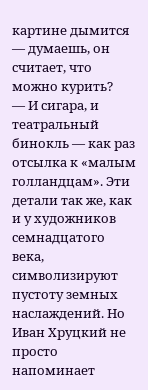картине дымится — думаешь, он считает, что можно курить?
— И сигара, и театральный бинокль — как раз отсылка к «малым голландцам». Эти детали так же, как и у художников семнадцатого века, символизируют пустоту земных наслаждений. Но Иван Хруцкий не просто напоминает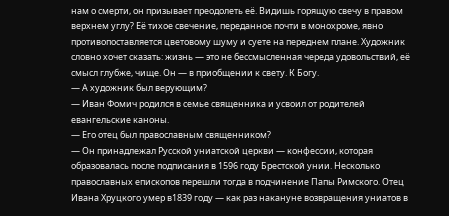нам о смерти, он призывает преодолеть её. Видишь горящую свечу в правом верхнем углу? Её тихое свечение, переданное почти в монохроме, явно противопоставляется цветовому шуму и суете на переднем плане. Художник словно хочет сказать: жизнь — это не бессмысленная череда удовольствий, её смысл глубже, чище. Он — в приобщении к свету. К Богу.
— А художник был верующим?
— Иван Фомич родился в семье священника и усвоил от родителей евангельские каноны.
— Его отец был православным священником?
— Он принадлежал Русской униатской церкви — конфессии, которая образовалась после подписания в 1596 году Брестской унии. Несколько православных епископов перешли тогда в подчинение Папы Римского. Отец Ивана Хруцкого умер в1839 году — как раз накануне возвращения униатов в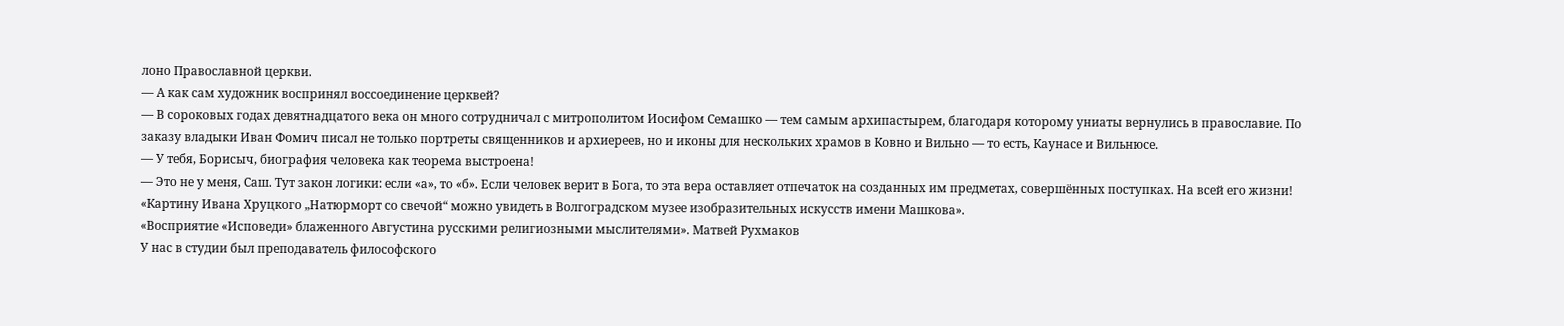лоно Православной церкви.
— А как сам художник воспринял воссоединение церквей?
— В сороковых годах девятнадцатого века он много сотрудничал с митрополитом Иосифом Семашко — тем самым архипастырем, благодаря которому униаты вернулись в православие. По заказу владыки Иван Фомич писал не только портреты священников и архиереев, но и иконы для нескольких храмов в Ковно и Вильно — то есть, Каунасе и Вильнюсе.
— У тебя, Борисыч, биография человека как теорема выстроена!
— Это не у меня, Саш. Тут закон логики: если «а», то «б». Если человек верит в Бога, то эта вера оставляет отпечаток на созданных им предметах, совершённых поступках. На всей его жизни!
«Картину Ивана Хруцкого „Натюрморт со свечой“ можно увидеть в Волгоградском музее изобразительных искусств имени Машкова».
«Восприятие «Исповеди» блаженного Августина русскими религиозными мыслителями». Матвей Рухмаков
У нас в студии был преподаватель философского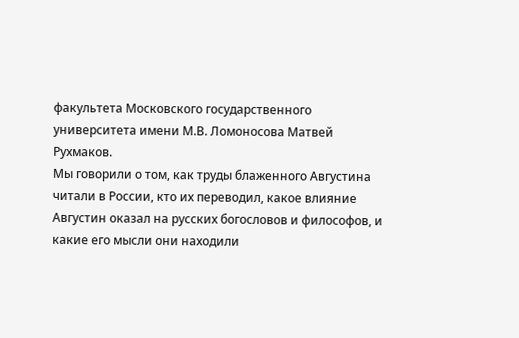факультета Московского государственного университета имени М.В. Ломоносова Матвей Рухмаков.
Мы говорили о том, как труды блаженного Августина читали в России, кто их переводил, какое влияние Августин оказал на русских богословов и философов, и какие его мысли они находили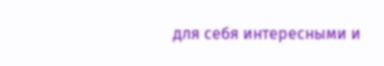для себя интересными и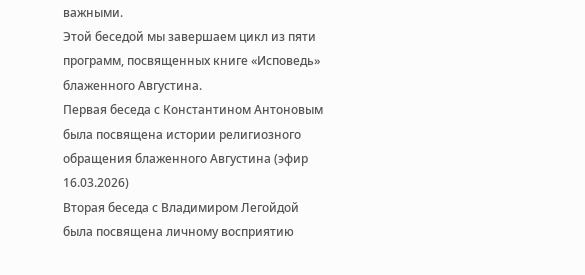важными.
Этой беседой мы завершаем цикл из пяти программ, посвященных книге «Исповедь» блаженного Августина.
Первая беседа с Константином Антоновым была посвящена истории религиозного обращения блаженного Августина (эфир 16.03.2026)
Вторая беседа с Владимиром Легойдой была посвящена личному восприятию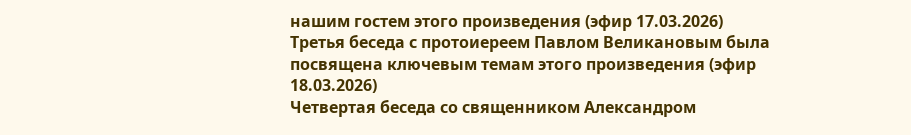нашим гостем этого произведения (эфир 17.03.2026)
Третья беседа с протоиереем Павлом Великановым была посвящена ключевым темам этого произведения (эфир 18.03.2026)
Четвертая беседа со священником Александром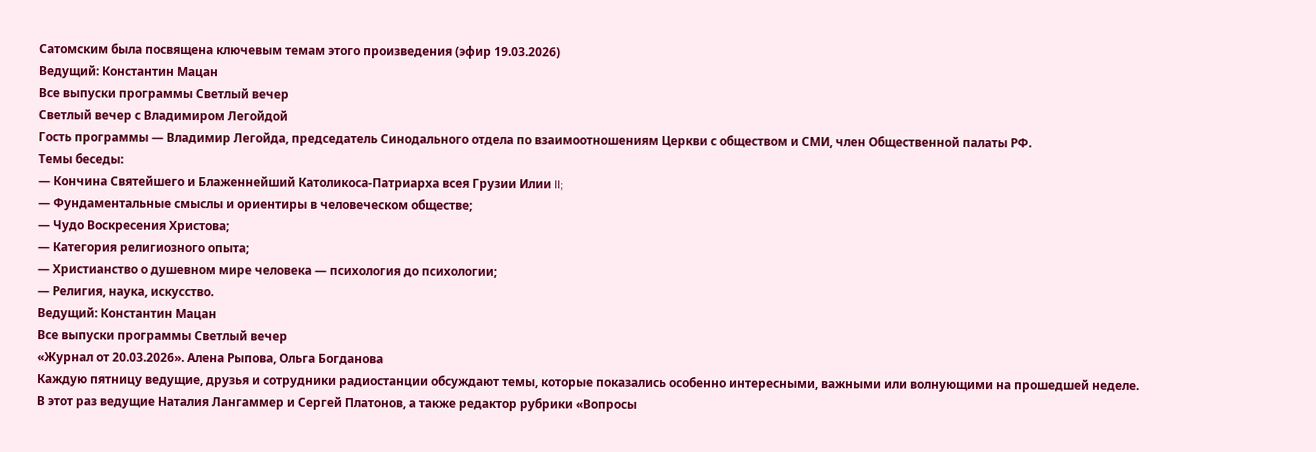Сатомским была посвящена ключевым темам этого произведения (эфир 19.03.2026)
Ведущий: Константин Мацан
Все выпуски программы Светлый вечер
Светлый вечер с Владимиром Легойдой
Гость программы — Владимир Легойда, председатель Синодального отдела по взаимоотношениям Церкви с обществом и СМИ, член Общественной палаты РФ.
Темы беседы:
— Кончина Святейшего и Блаженнейший Католикоса-Патриарха всея Грузии Илии II;
— Фундаментальные смыслы и ориентиры в человеческом обществе;
— Чудо Воскресения Христова;
— Категория религиозного опыта;
— Христианство о душевном мире человека — психология до психологии;
— Религия, наука, искусство.
Ведущий: Константин Мацан
Все выпуски программы Светлый вечер
«Журнал от 20.03.2026». Алена Рыпова, Ольга Богданова
Каждую пятницу ведущие, друзья и сотрудники радиостанции обсуждают темы, которые показались особенно интересными, важными или волнующими на прошедшей неделе.
В этот раз ведущие Наталия Лангаммер и Сергей Платонов, а также редактор рубрики «Вопросы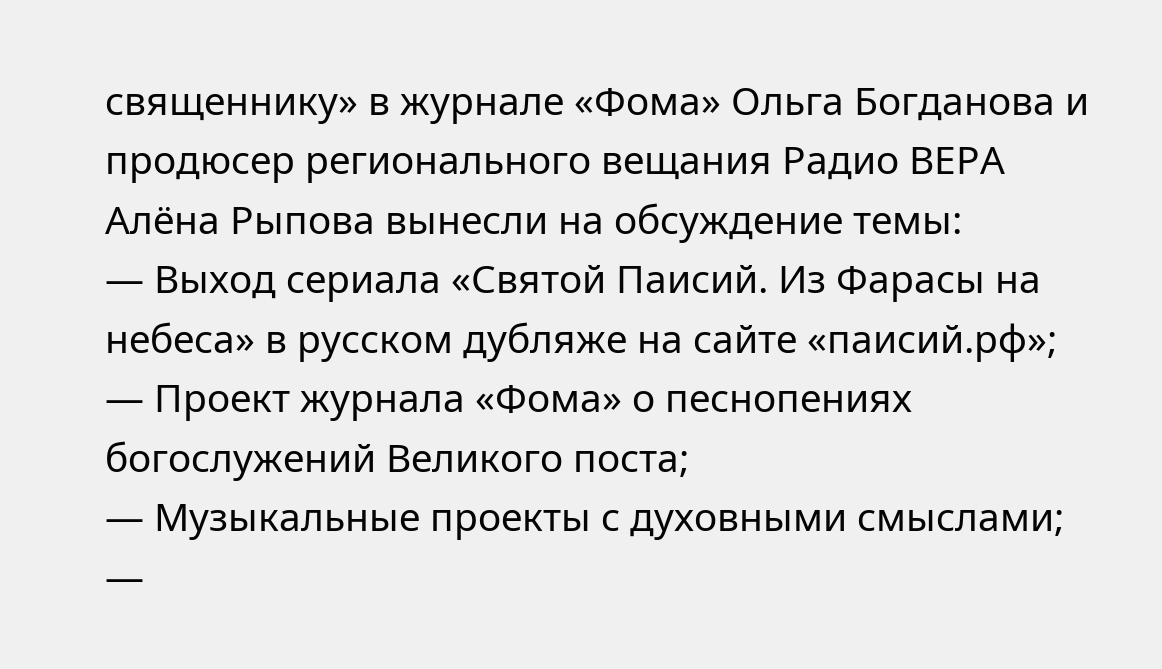священнику» в журнале «Фома» Ольга Богданова и продюсер регионального вещания Радио ВЕРА Алёна Рыпова вынесли на обсуждение темы:
— Выход сериала «Святой Паисий. Из Фарасы на небеса» в русском дубляже на сайте «паисий.рф»;
— Проект журнала «Фома» о песнопениях богослужений Великого поста;
— Музыкальные проекты с духовными смыслами;
—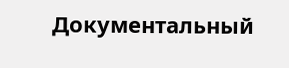Документальный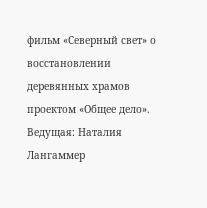фильм «Северный свет» о восстановлении деревянных храмов проектом «Общее дело».
Ведущая: Наталия Лангаммер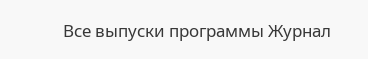Все выпуски программы Журнал